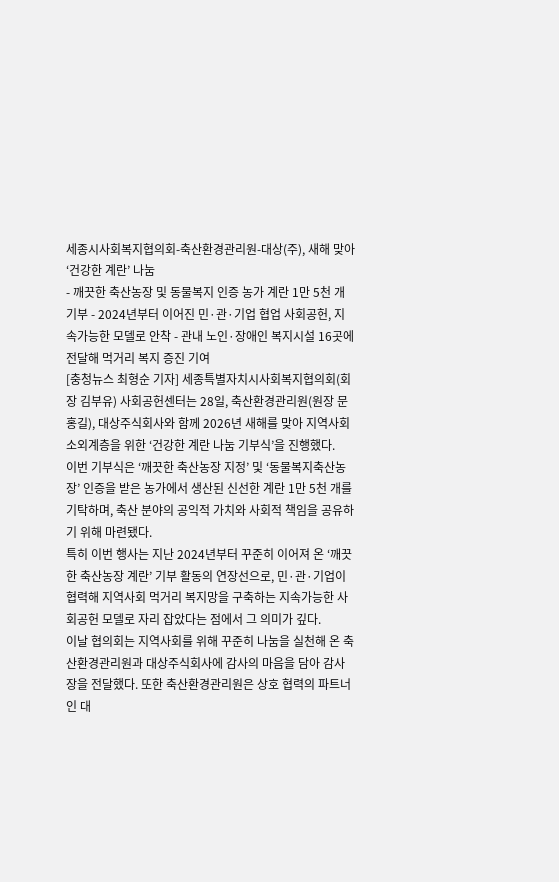세종시사회복지협의회-축산환경관리원-대상(주), 새해 맞아 ‘건강한 계란’ 나눔
- 깨끗한 축산농장 및 동물복지 인증 농가 계란 1만 5천 개 기부 - 2024년부터 이어진 민·관·기업 협업 사회공헌, 지속가능한 모델로 안착 - 관내 노인·장애인 복지시설 16곳에 전달해 먹거리 복지 증진 기여
[충청뉴스 최형순 기자] 세종특별자치시사회복지협의회(회장 김부유) 사회공헌센터는 28일, 축산환경관리원(원장 문홍길), 대상주식회사와 함께 2026년 새해를 맞아 지역사회 소외계층을 위한 ‘건강한 계란 나눔 기부식’을 진행했다.
이번 기부식은 ‘깨끗한 축산농장 지정’ 및 ‘동물복지축산농장’ 인증을 받은 농가에서 생산된 신선한 계란 1만 5천 개를 기탁하며, 축산 분야의 공익적 가치와 사회적 책임을 공유하기 위해 마련됐다.
특히 이번 행사는 지난 2024년부터 꾸준히 이어져 온 ‘깨끗한 축산농장 계란’ 기부 활동의 연장선으로, 민·관·기업이 협력해 지역사회 먹거리 복지망을 구축하는 지속가능한 사회공헌 모델로 자리 잡았다는 점에서 그 의미가 깊다.
이날 협의회는 지역사회를 위해 꾸준히 나눔을 실천해 온 축산환경관리원과 대상주식회사에 감사의 마음을 담아 감사장을 전달했다. 또한 축산환경관리원은 상호 협력의 파트너인 대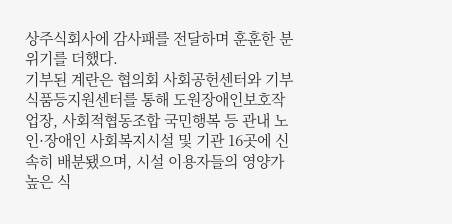상주식회사에 감사패를 전달하며 훈훈한 분위기를 더했다.
기부된 계란은 협의회 사회공헌센터와 기부식품등지원센터를 통해 도원장애인보호작업장, 사회적협동조합 국민행복 등 관내 노인·장애인 사회복지시설 및 기관 16곳에 신속히 배분됐으며, 시설 이용자들의 영양가 높은 식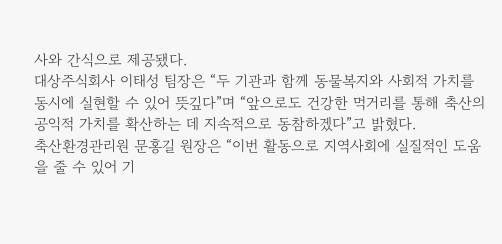사와 간식으로 제공됐다.
대상주식회사 이태성 팀장은 “두 기관과 함께 동물복지와 사회적 가치를 동시에 실현할 수 있어 뜻깊다”며 “앞으로도 건강한 먹거리를 통해 축산의 공익적 가치를 확산하는 데 지속적으로 동참하겠다”고 밝혔다.
축산환경관리원 문홍길 원장은 “이번 활동으로 지역사회에 실질적인 도움을 줄 수 있어 기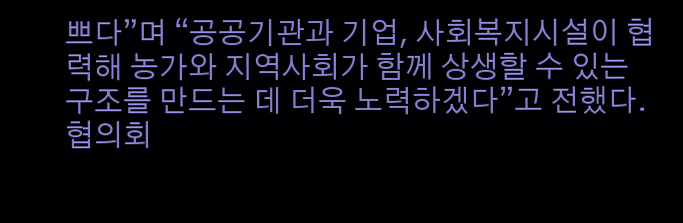쁘다”며 “공공기관과 기업, 사회복지시설이 협력해 농가와 지역사회가 함께 상생할 수 있는 구조를 만드는 데 더욱 노력하겠다”고 전했다.
협의회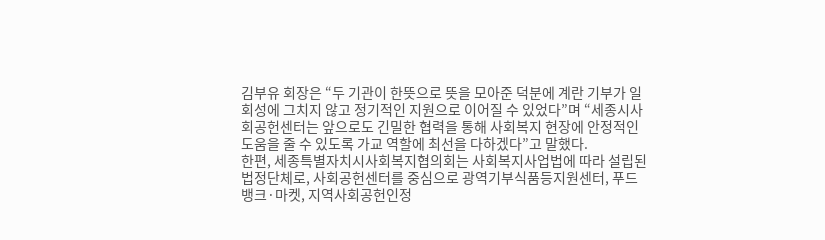김부유 회장은 “두 기관이 한뜻으로 뜻을 모아준 덕분에 계란 기부가 일회성에 그치지 않고 정기적인 지원으로 이어질 수 있었다”며 “세종시사회공헌센터는 앞으로도 긴밀한 협력을 통해 사회복지 현장에 안정적인 도움을 줄 수 있도록 가교 역할에 최선을 다하겠다”고 말했다.
한편, 세종특별자치시사회복지협의회는 사회복지사업법에 따라 설립된 법정단체로, 사회공헌센터를 중심으로 광역기부식품등지원센터, 푸드뱅크·마켓, 지역사회공헌인정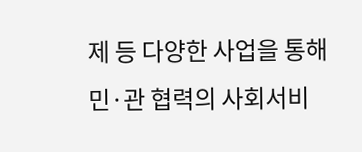제 등 다양한 사업을 통해 민·관 협력의 사회서비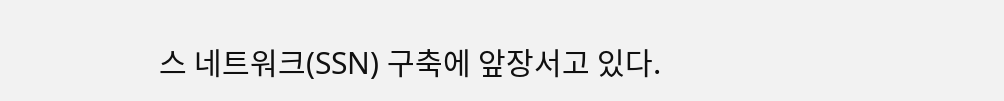스 네트워크(SSN) 구축에 앞장서고 있다.